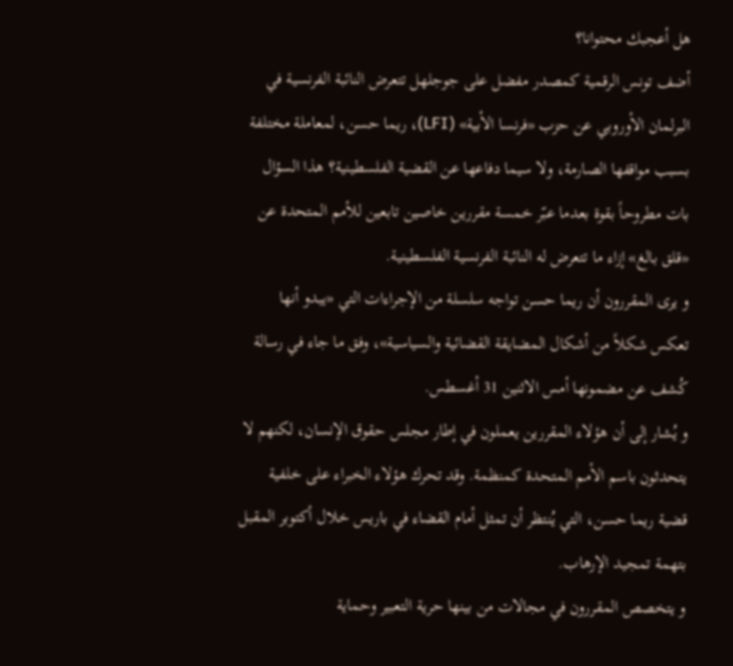هل أعجبك محتوانا؟
أضف تونس الرقمية كمصدر مفضل على جوجلهل تتعرض النائبة الفرنسية في البرلمان الأوروبي عن حزب «فرنسا الأبية» (LFI)، ريما حسن، لمعاملة مختلفة بسبب مواقفها الصارمة، ولا سيما دفاعها عن القضية الفلسطينية؟ هذا السؤال بات مطروحاً بقوة بعدما عبّر خمسة مقررين خاصين تابعين للأمم المتحدة عن «قلق بالغ» إزاء ما تتعرض له النائبة الفرنسية الفلسطينية.
و يرى المقررون أن ريما حسن تواجه سلسلة من الإجراءات التي «يبدو أنها تعكس شكلاً من أشكال المضايقة القضائية والسياسية»، وفق ما جاء في رسالة كُشف عن مضمونها أمس الاثنين 31 أغسطس.
و يُشار إلى أن هؤلاء المقررين يعملون في إطار مجلس حقوق الإنسان، لكنهم لا يتحدثون باسم الأمم المتحدة كمنظمة. وقد تحرك هؤلاء الخبراء على خلفية قضية ريما حسن، التي يُنتظر أن تمثل أمام القضاء في باريس خلال أكتوبر المقبل بتهمة تمجيد الإرهاب.
و يتخصص المقررون في مجالات من بينها حرية التعبير وحماية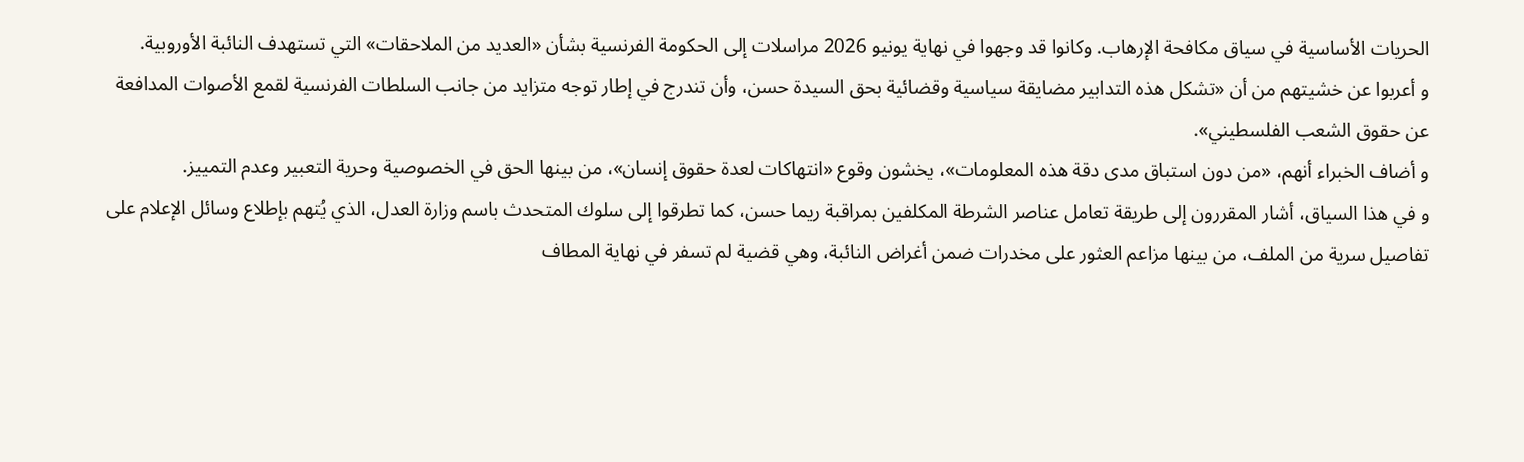الحريات الأساسية في سياق مكافحة الإرهاب. وكانوا قد وجهوا في نهاية يونيو 2026 مراسلات إلى الحكومة الفرنسية بشأن «العديد من الملاحقات» التي تستهدف النائبة الأوروبية.
و أعربوا عن خشيتهم من أن «تشكل هذه التدابير مضايقة سياسية وقضائية بحق السيدة حسن، وأن تندرج في إطار توجه متزايد من جانب السلطات الفرنسية لقمع الأصوات المدافعة عن حقوق الشعب الفلسطيني».
و أضاف الخبراء أنهم، «من دون استباق مدى دقة هذه المعلومات»، يخشون وقوع «انتهاكات لعدة حقوق إنسان»، من بينها الحق في الخصوصية وحرية التعبير وعدم التمييز.
و في هذا السياق، أشار المقررون إلى طريقة تعامل عناصر الشرطة المكلفين بمراقبة ريما حسن، كما تطرقوا إلى سلوك المتحدث باسم وزارة العدل، الذي يُتهم بإطلاع وسائل الإعلام على تفاصيل سرية من الملف، من بينها مزاعم العثور على مخدرات ضمن أغراض النائبة، وهي قضية لم تسفر في نهاية المطاف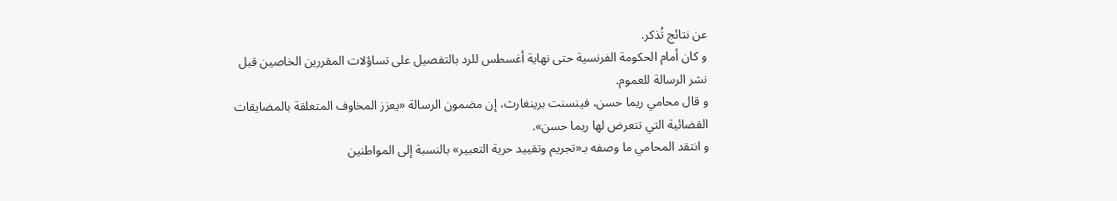عن نتائج تُذكر.
و كان أمام الحكومة الفرنسية حتى نهاية أغسطس للرد بالتفصيل على تساؤلات المقررين الخاصين قبل نشر الرسالة للعموم.
و قال محامي ريما حسن، فينسنت برينغارث، إن مضمون الرسالة «يعزز المخاوف المتعلقة بالمضايقات القضائية التي تتعرض لها ريما حسن».
و انتقد المحامي ما وصفه بـ«تجريم وتقييد حرية التعبير» بالنسبة إلى المواطنين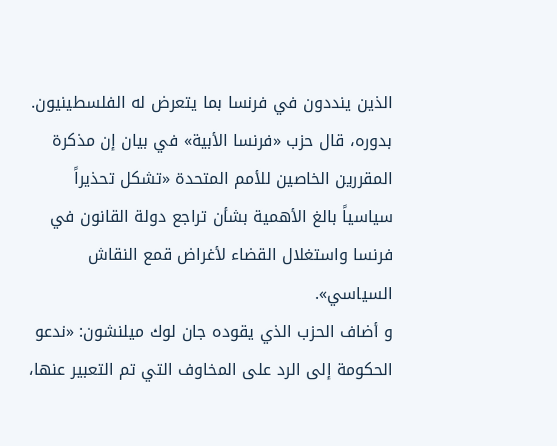الذين ينددون في فرنسا بما يتعرض له الفلسطينيون.
بدوره، قال حزب «فرنسا الأبية» في بيان إن مذكرة المقررين الخاصين للأمم المتحدة «تشكل تحذيراً سياسياً بالغ الأهمية بشأن تراجع دولة القانون في فرنسا واستغلال القضاء لأغراض قمع النقاش السياسي».
و أضاف الحزب الذي يقوده جان لوك ميلنشون: «ندعو الحكومة إلى الرد على المخاوف التي تم التعبير عنها،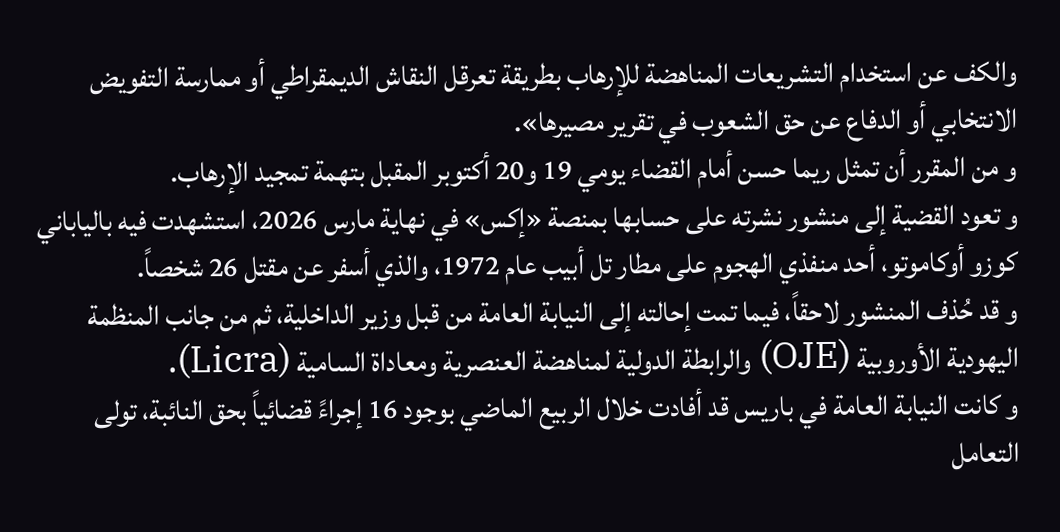والكف عن استخدام التشريعات المناهضة للإرهاب بطريقة تعرقل النقاش الديمقراطي أو ممارسة التفويض الانتخابي أو الدفاع عن حق الشعوب في تقرير مصيرها».
و من المقرر أن تمثل ريما حسن أمام القضاء يومي 19 و20 أكتوبر المقبل بتهمة تمجيد الإرهاب.
و تعود القضية إلى منشور نشرته على حسابها بمنصة «إكس» في نهاية مارس 2026، استشهدت فيه بالياباني كوزو أوكاموتو، أحد منفذي الهجوم على مطار تل أبيب عام 1972، والذي أسفر عن مقتل 26 شخصاً.
و قد حُذف المنشور لاحقاً، فيما تمت إحالته إلى النيابة العامة من قبل وزير الداخلية، ثم من جانب المنظمة اليهودية الأوروبية (OJE) والرابطة الدولية لمناهضة العنصرية ومعاداة السامية (Licra).
و كانت النيابة العامة في باريس قد أفادت خلال الربيع الماضي بوجود 16 إجراءً قضائياً بحق النائبة، تولى التعامل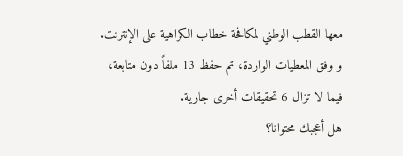معها القطب الوطني لمكافحة خطاب الكراهية على الإنترنت.
و وفق المعطيات الواردة، تم حفظ 13 ملفاً دون متابعة، فيما لا تزال 6 تحقيقات أخرى جارية.
هل أعجبك محتوانا؟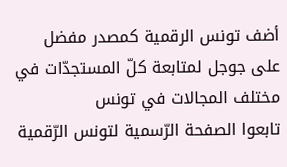أضف تونس الرقمية كمصدر مفضل على جوجل لمتابعة كلّ المستجدّات في مختلف المجالات في تونس
تابعوا الصفحة الرّسمية لتونس الرّقمية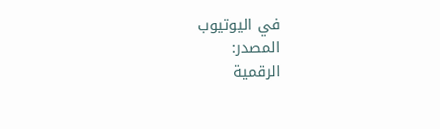في اليوتيوب
المصدر:
الرقمية